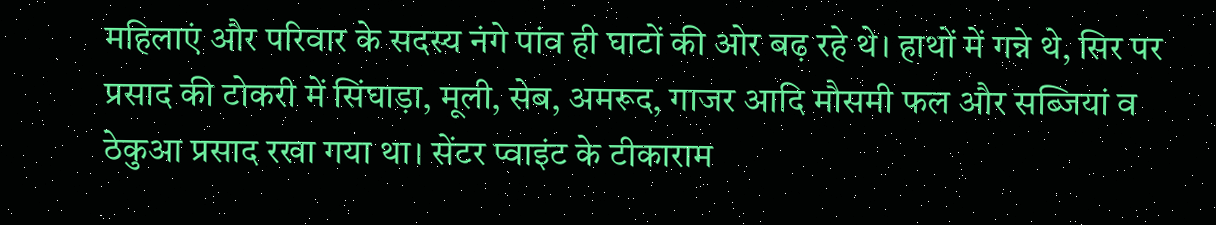महिलाएं और परिवार के सदस्य नंगे पांव ही घाटों की ओर बढ़ रहे थे। हाथों में गन्ने थे, सिर पर प्रसाद की टोकरी में सिंघाड़ा, मूली, सेब, अमरूद, गाजर आदि मौसमी फल और सब्जियां व ठेकुआ प्रसाद रखा गया था। सेंटर प्वाइंट के टीकाराम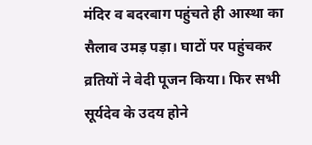मंदिर व बदरबाग पहुंचते ही आस्था का सैलाव उमड़ पड़ा। घाटों पर पहुंचकर व्रतियों ने वेदी पूजन किया। फिर सभी सूर्यदेव के उदय होने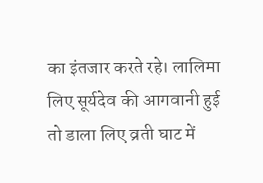का इंतजार करते रहे। लालिमा लिए सूर्यदेव की आगवानी हुई तो डाला लिए व्रती घाट में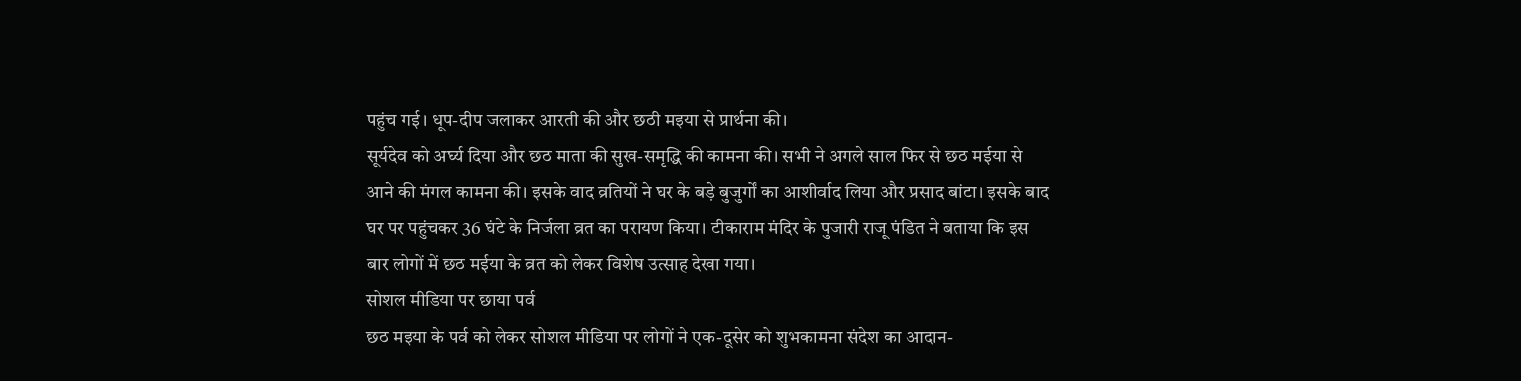पहुंच गई। धूप-दीप जलाकर आरती की और छठी मइया से प्रार्थना की।
सूर्यदेव को अर्घ्य दिया और छठ माता की सुख-समृद्धि की कामना की। सभी ने अगले साल फिर से छठ मईया से आने की मंगल कामना की। इसके वाद व्रतियों ने घर के बड़े बुजुर्गों का आशीर्वाद लिया और प्रसाद बांटा। इसके बाद घर पर पहुंचकर 36 घंटे के निर्जला व्रत का परायण किया। टीकाराम मंदिर के पुजारी राजू पंडित ने बताया कि इस बार लोगों में छठ मईया के व्रत को लेकर विशेष उत्साह देखा गया।
सोशल मीडिया पर छाया पर्व
छठ मइया के पर्व को लेकर सोशल मीडिया पर लोगों ने एक-दूसेर को शुभकामना संदेश का आदान-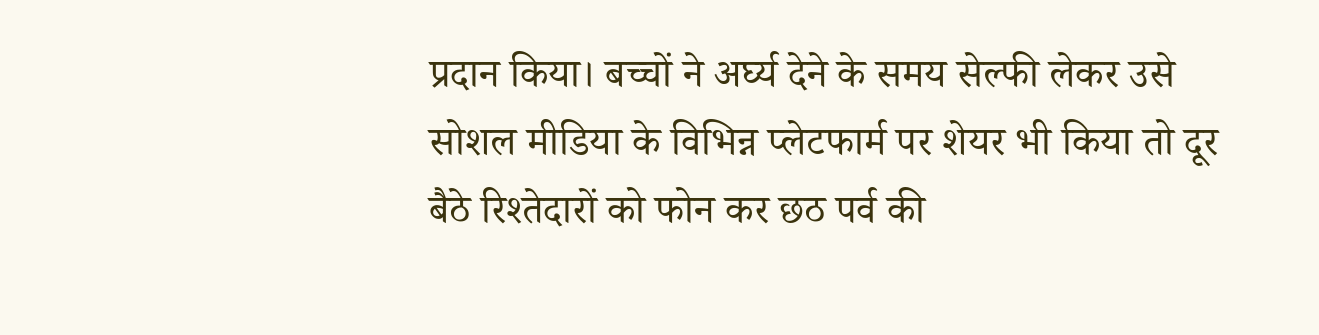प्रदान किया। बच्चों ने अर्घ्य देने के समय सेल्फी लेकर उसे सोशल मीडिया के विभिन्न प्लेटफार्म पर शेयर भी किया तो दूर बैठे रिश्तेदारों को फोन कर छठ पर्व की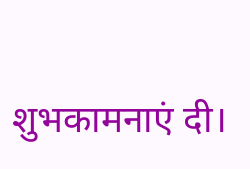शुभकामनाएं दी।